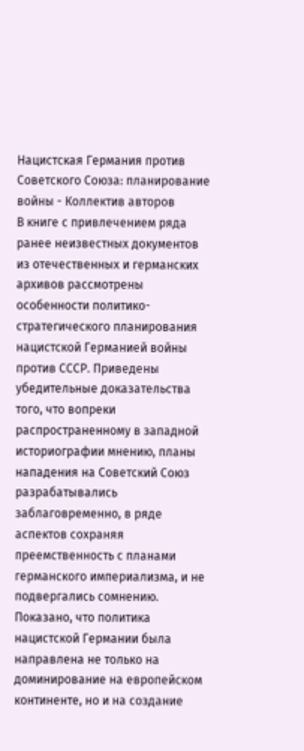Нацистская Германия против Советского Союза: планирование войны - Коллектив авторов
В книге с привлечением ряда ранее неизвестных документов из отечественных и германских архивов рассмотрены особенности политико-стратегического планирования нацистской Германией войны против СССР. Приведены убедительные доказательства того, что вопреки распространенному в западной историографии мнению, планы нападения на Советский Союз разрабатывались заблаговременно, в ряде аспектов сохраняя преемственность с планами германского империализма, и не подвергались сомнению. Показано, что политика нацистской Германии была направлена не только на доминирование на европейском континенте, но и на создание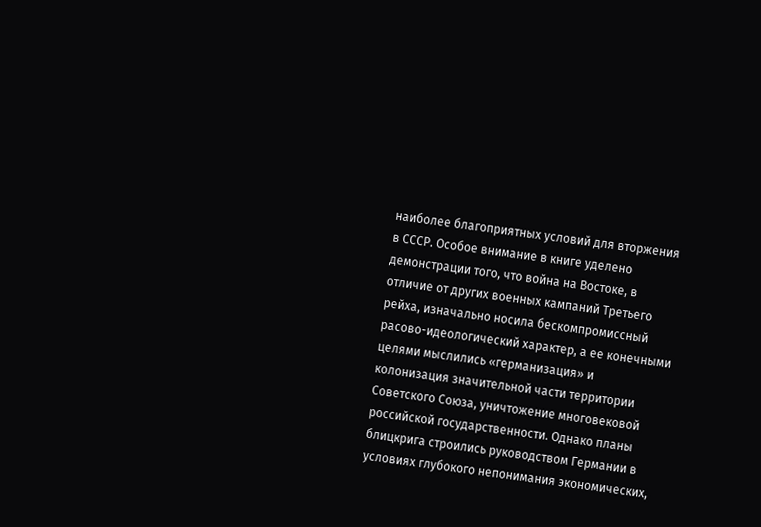наиболее благоприятных условий для вторжения в СССР. Особое внимание в книге уделено демонстрации того, что война на Востоке, в отличие от других военных кампаний Третьего рейха, изначально носила бескомпромиссный расово-идеологический характер, а ее конечными целями мыслились «германизация» и колонизация значительной части территории Советского Союза, уничтожение многовековой российской государственности. Однако планы блицкрига строились руководством Германии в условиях глубокого непонимания экономических,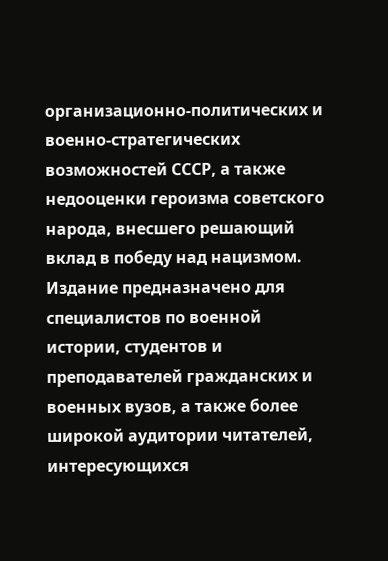организационно-политических и военно-стратегических возможностей СССР, а также недооценки героизма советского народа, внесшего решающий вклад в победу над нацизмом. Издание предназначено для специалистов по военной истории, студентов и преподавателей гражданских и военных вузов, а также более широкой аудитории читателей, интересующихся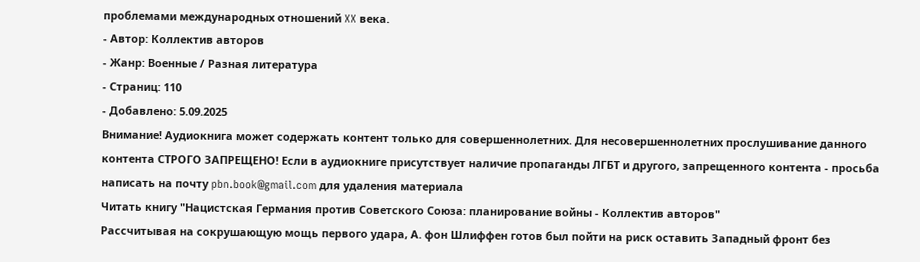проблемами международных отношений XX века.
- Автор: Коллектив авторов
- Жанр: Военные / Разная литература
- Страниц: 110
- Добавлено: 5.09.2025
Внимание! Аудиокнига может содержать контент только для совершеннолетних. Для несовершеннолетних прослушивание данного контента СТРОГО ЗАПРЕЩЕНО! Если в аудиокниге присутствует наличие пропаганды ЛГБТ и другого, запрещенного контента - просьба написать на почту pbn.book@gmail.com для удаления материала
Читать книгу "Нацистская Германия против Советского Союза: планирование войны - Коллектив авторов"
Рассчитывая на сокрушающую мощь первого удара, А. фон Шлиффен готов был пойти на риск оставить Западный фронт без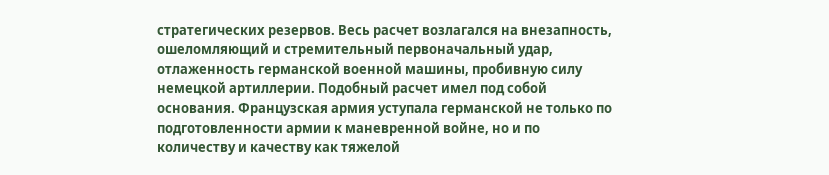стратегических резервов. Весь расчет возлагался на внезапность, ошеломляющий и стремительный первоначальный удар, отлаженность германской военной машины, пробивную силу немецкой артиллерии. Подобный расчет имел под собой основания. Французская армия уступала германской не только по подготовленности армии к маневренной войне, но и по количеству и качеству как тяжелой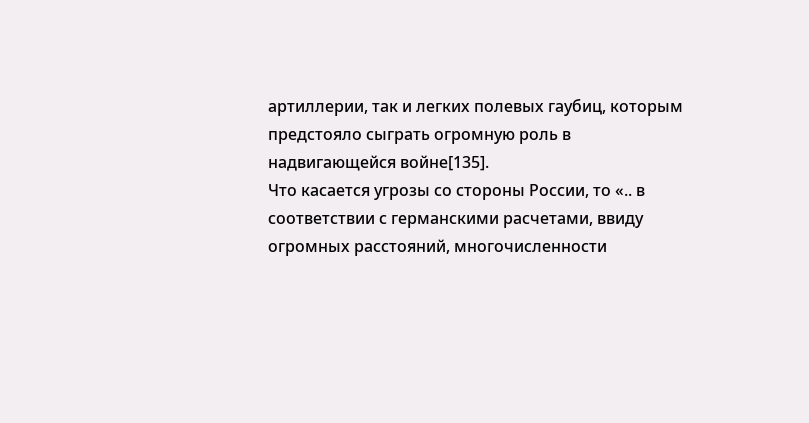артиллерии, так и легких полевых гаубиц, которым предстояло сыграть огромную роль в надвигающейся войне[135].
Что касается угрозы со стороны России, то «.. в соответствии с германскими расчетами, ввиду огромных расстояний, многочисленности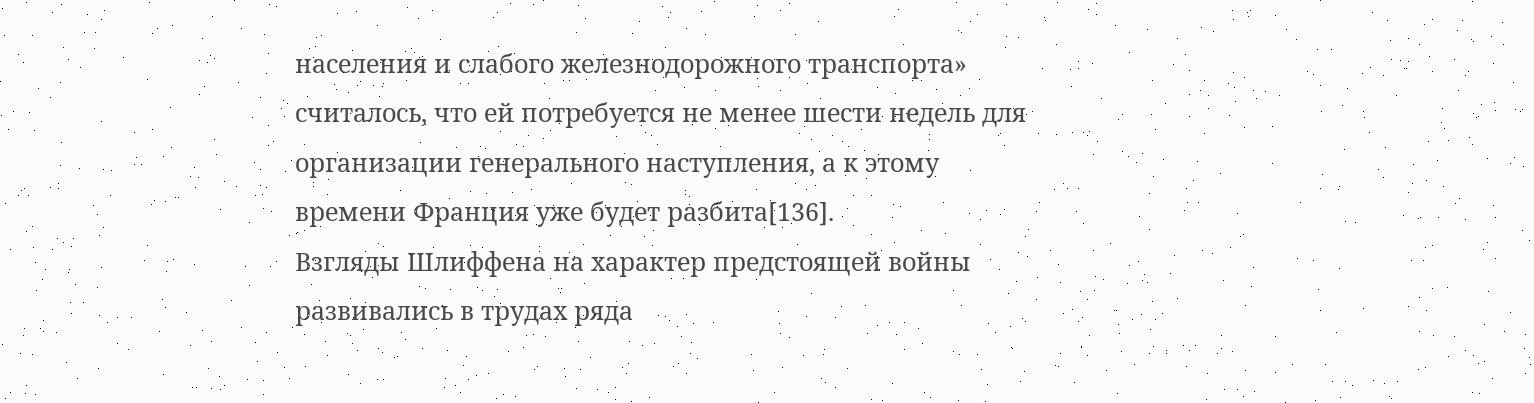населения и слабого железнодорожного транспорта» считалось, что ей потребуется не менее шести недель для организации генерального наступления, а к этому времени Франция уже будет разбита[136].
Взгляды Шлиффена на характер предстоящей войны развивались в трудах ряда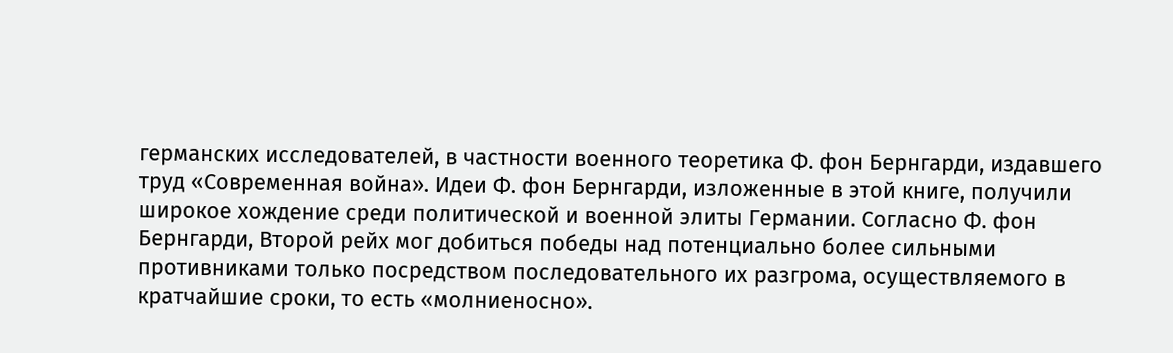германских исследователей, в частности военного теоретика Ф. фон Бернгарди, издавшего труд «Современная война». Идеи Ф. фон Бернгарди, изложенные в этой книге, получили широкое хождение среди политической и военной элиты Германии. Согласно Ф. фон Бернгарди, Второй рейх мог добиться победы над потенциально более сильными противниками только посредством последовательного их разгрома, осуществляемого в кратчайшие сроки, то есть «молниеносно».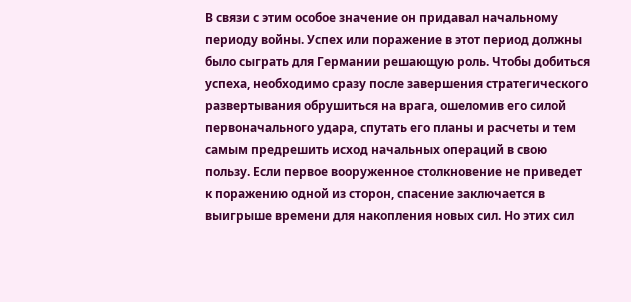В связи с этим особое значение он придавал начальному периоду войны. Успех или поражение в этот период должны было сыграть для Германии решающую роль. Чтобы добиться успеха, необходимо сразу после завершения стратегического развертывания обрушиться на врага, ошеломив его силой первоначального удара, спутать его планы и расчеты и тем самым предрешить исход начальных операций в свою пользу. Если первое вооруженное столкновение не приведет к поражению одной из сторон, спасение заключается в выигрыше времени для накопления новых сил. Но этих сил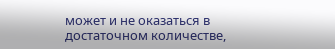может и не оказаться в достаточном количестве,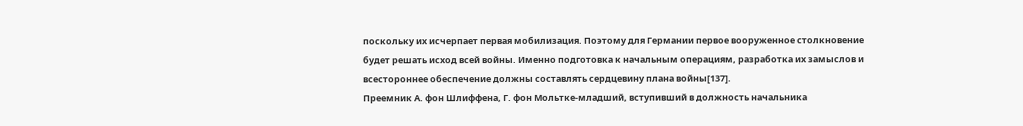поскольку их исчерпает первая мобилизация. Поэтому для Германии первое вооруженное столкновение будет решать исход всей войны. Именно подготовка к начальным операциям, разработка их замыслов и всестороннее обеспечение должны составлять сердцевину плана войны[137].
Преемник А. фон Шлиффена, Г. фон Мольтке-младший, вступивший в должность начальника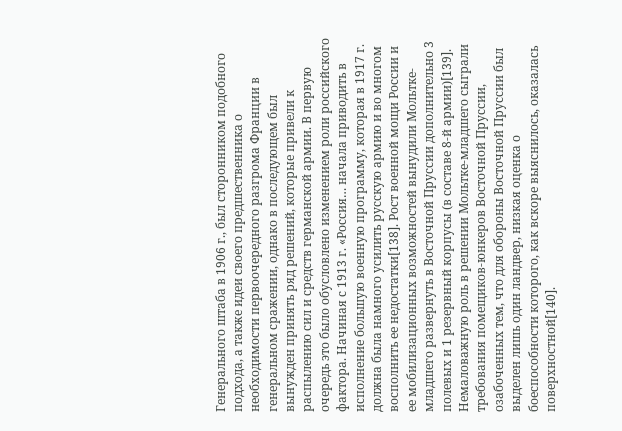Генерального штаба в 1906 г., был сторонником подобного подхода, а также идеи своего предшественника о необходимости первоочередного разгрома Франции в генеральном сражении, однако в последующем был вынужден принять ряд решений, которые привели к распылению сил и средств германской армии. В первую очередь это было обусловлено изменением роли российского фактора. Начиная с 1913 г. «Россия… начала приводить в исполнение большую военную программу, которая в 1917 г. должна была намного усилить русскую армию и во многом восполнить ее недостатки[138]. Рост военной мощи России и ее мобилизационных возможностей вынудили Мольтке-младшего развернуть в Восточной Пруссии дополнительно 3 полевых и 1 резервный корпусы (в составе 8-й армии)[139]. Немаловажную роль в решении Мольтке-младшего сыграли требования помещиков-юнкеров Восточной Пруссии, озабоченных тем, что для обороны Восточной Пруссии был выделен лишь один ландвер, низкая оценка о боеспособности которого, как вскоре выяснилось, оказалась поверхностной[140].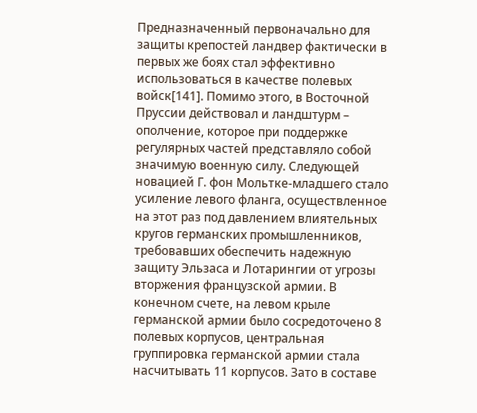Предназначенный первоначально для защиты крепостей ландвер фактически в первых же боях стал эффективно использоваться в качестве полевых войск[141]. Помимо этого, в Восточной Пруссии действовал и ландштурм – ополчение, которое при поддержке регулярных частей представляло собой значимую военную силу. Следующей новацией Г. фон Мольтке-младшего стало усиление левого фланга, осуществленное на этот раз под давлением влиятельных кругов германских промышленников, требовавших обеспечить надежную защиту Эльзаса и Лотарингии от угрозы вторжения французской армии. В конечном счете, на левом крыле германской армии было сосредоточено 8 полевых корпусов, центральная группировка германской армии стала насчитывать 11 корпусов. Зато в составе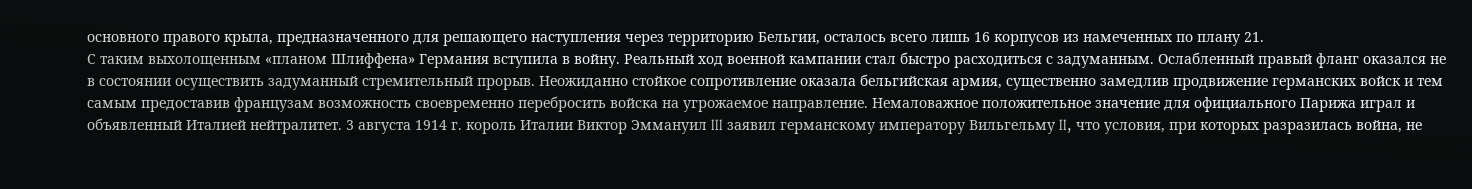основного правого крыла, предназначенного для решающего наступления через территорию Бельгии, осталось всего лишь 16 корпусов из намеченных по плану 21.
С таким выхолощенным «планом Шлиффена» Германия вступила в войну. Реальный ход военной кампании стал быстро расходиться с задуманным. Ослабленный правый фланг оказался не в состоянии осуществить задуманный стремительный прорыв. Неожиданно стойкое сопротивление оказала бельгийская армия, существенно замедлив продвижение германских войск и тем самым предоставив французам возможность своевременно перебросить войска на угрожаемое направление. Немаловажное положительное значение для официального Парижа играл и объявленный Италией нейтралитет. 3 августа 1914 г. король Италии Виктор Эммануил III заявил германскому императору Вильгельму II, что условия, при которых разразилась война, не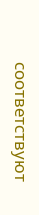соответствуют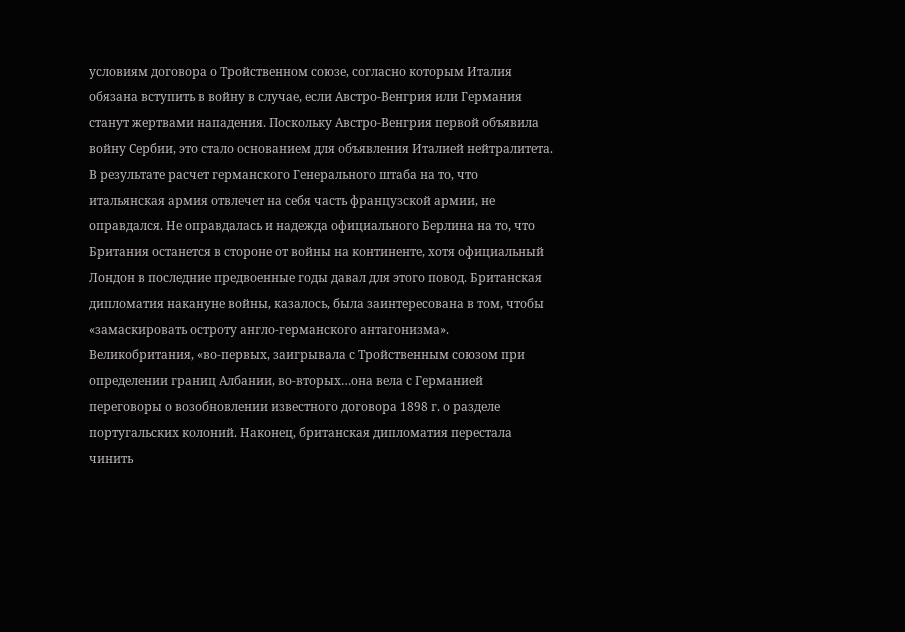условиям договора о Тройственном союзе, согласно которым Италия обязана вступить в войну в случае, если Австро-Венгрия или Германия станут жертвами нападения. Поскольку Австро-Венгрия первой объявила войну Сербии, это стало основанием для объявления Италией нейтралитета. В результате расчет германского Генерального штаба на то, что итальянская армия отвлечет на себя часть французской армии, не оправдался. Не оправдалась и надежда официального Берлина на то, что Британия останется в стороне от войны на континенте, хотя официальный Лондон в последние предвоенные годы давал для этого повод. Британская дипломатия накануне войны, казалось, была заинтересована в том, чтобы «замаскировать остроту англо-германского антагонизма». Великобритания, «во-первых, заигрывала с Тройственным союзом при определении границ Албании, во-вторых…она вела с Германией переговоры о возобновлении известного договора 1898 г. о разделе португальских колоний. Наконец, британская дипломатия перестала чинить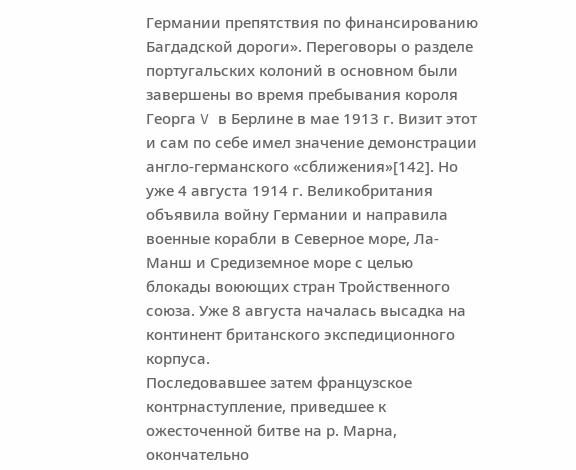Германии препятствия по финансированию Багдадской дороги». Переговоры о разделе португальских колоний в основном были завершены во время пребывания короля Георга V в Берлине в мае 1913 г. Визит этот и сам по себе имел значение демонстрации англо-германского «сближения»[142]. Но уже 4 августа 1914 г. Великобритания объявила войну Германии и направила военные корабли в Северное море, Ла-Манш и Средиземное море с целью блокады воюющих стран Тройственного союза. Уже 8 августа началась высадка на континент британского экспедиционного корпуса.
Последовавшее затем французское контрнаступление, приведшее к ожесточенной битве на р. Марна, окончательно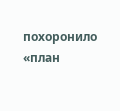похоронило «план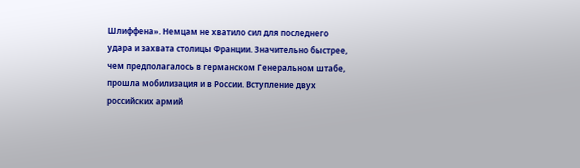Шлиффена». Немцам не хватило сил для последнего удара и захвата столицы Франции. Значительно быстрее, чем предполагалось в германском Генеральном штабе, прошла мобилизация и в России. Вступление двух российских армий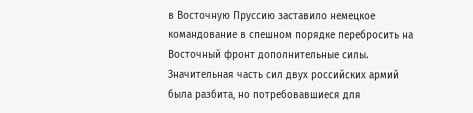в Восточную Пруссию заставило немецкое командование в спешном порядке перебросить на Восточный фронт дополнительные силы. Значительная часть сил двух российских армий была разбита, но потребовавшиеся для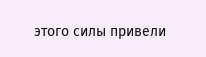этого силы привели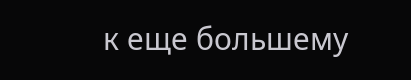к еще большему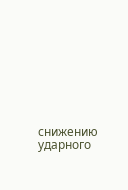снижению ударного